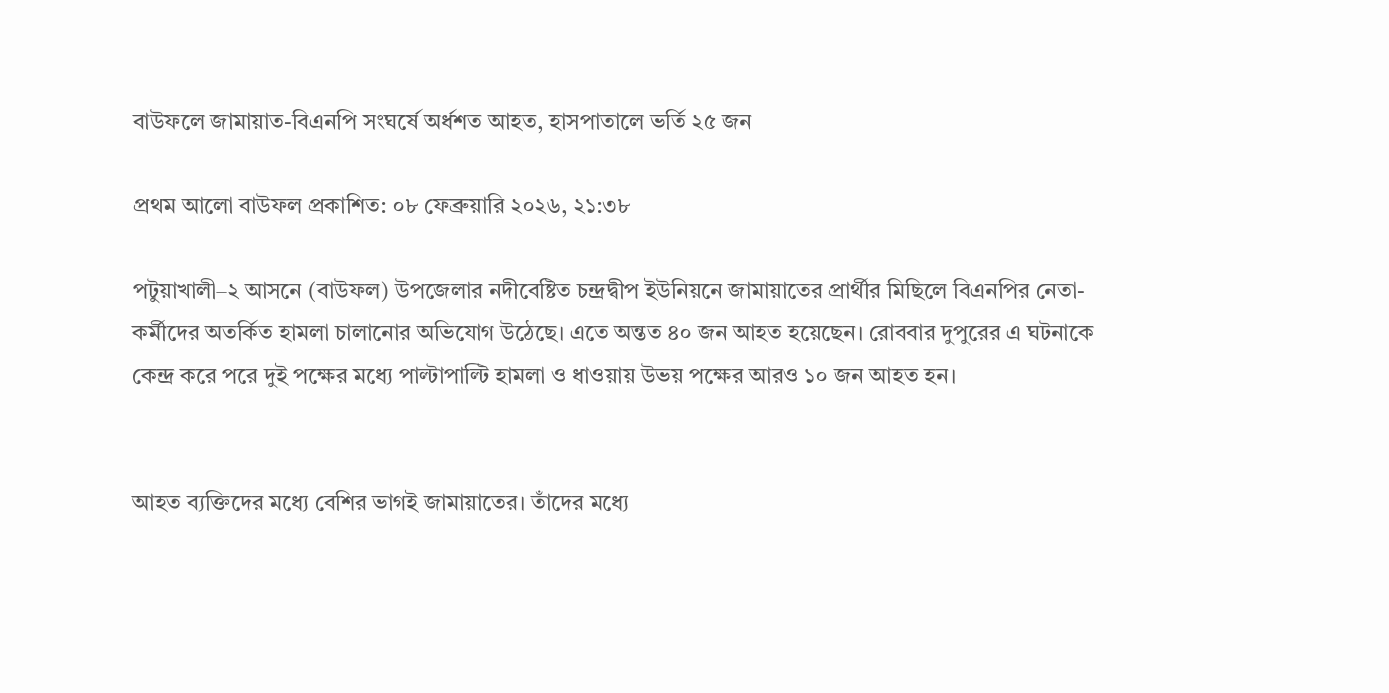বাউফলে জামায়াত-বিএনপি সংঘর্ষে অর্ধশত আহত, হাসপাতালে ভর্তি ২৫ জন

প্রথম আলো বাউফল প্রকাশিত: ০৮ ফেব্রুয়ারি ২০২৬, ২১:৩৮

পটুয়াখালী–২ আসনে (বাউফল) উপজেলার নদীবেষ্টিত চন্দ্রদ্বীপ ইউনিয়নে জামায়াতের প্রার্থীর মিছিলে বিএনপির নেতা-কর্মীদের অতর্কিত হামলা চালানোর অভিযোগ উঠেছে। এতে অন্তত ৪০ জন আহত হয়েছেন। রোববার দুপুরের এ ঘটনাকে কেন্দ্র করে পরে দুই পক্ষের মধ্যে পাল্টাপাল্টি হামলা ও ধাওয়ায় উভয় পক্ষের আরও ১০ জন আহত হন।


আহত ব্যক্তিদের মধ্যে বেশির ভাগই জামায়াতের। তাঁদের মধ্যে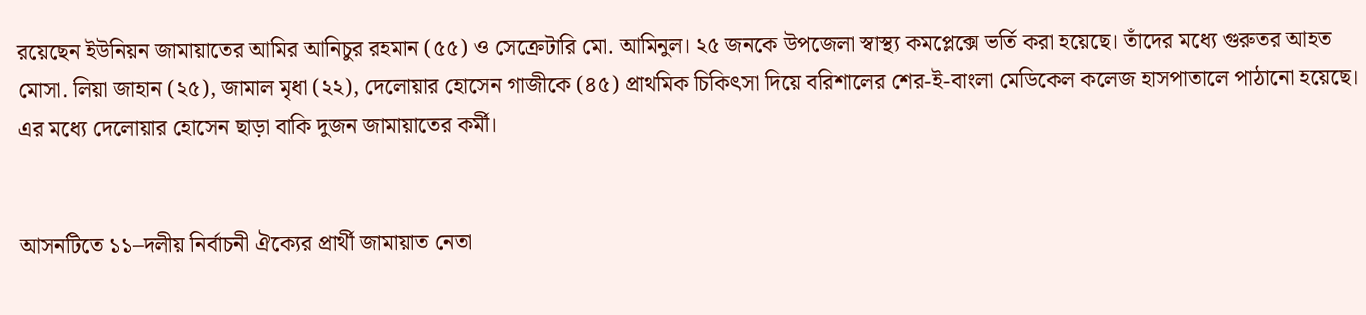রয়েছেন ইউনিয়ন জামায়াতের আমির আনিচুর রহমান (৫৫) ও সেক্রেটারি মো. আমিনুল। ২৫ জনকে উপজেলা স্বাস্থ্য কমপ্লেক্সে ভর্তি করা হয়েছে। তাঁদের মধ্যে গুরুতর আহত মোসা. লিয়া জাহান (২৫), জামাল মৃধা (২২), দেলোয়ার হোসেন গাজীকে (৪৫) প্রাথমিক চিকিৎসা দিয়ে বরিশালের শের-ই-বাংলা মেডিকেল কলেজ হাসপাতালে পাঠানো হয়েছে। এর মধ্যে দেলোয়ার হোসেন ছাড়া বাকি দুজন জামায়াতের কর্মী।


আসনটিতে ১১–দলীয় নির্বাচনী ঐক্যের প্রার্থী জামায়াত নেতা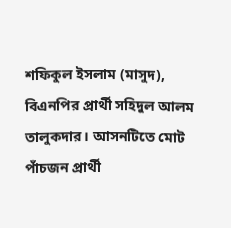শফিকুল ইসলাম (মাসুদ), বিএনপির প্রার্থী সহিদুল আলম তালুকদার। আসনটিতে মোট পাঁচজন প্রার্থী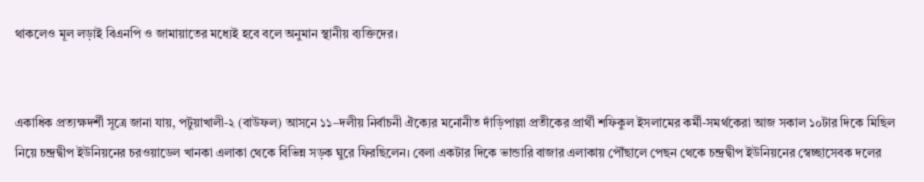থাকলেও মূল লড়াই বিএনপি ও জামায়াতের মধ্যেই হবে বলে অনুমান স্থানীয় ব্যক্তিদের।


একাধিক প্রত্যক্ষদর্শী সূত্রে জানা যায়, পটুয়াখালী-২ (বাউফল) আসনে ১১–দলীয় নির্বাচনী ঐক্যের মনোনীত দাঁড়িপাল্লা প্রতীকের প্রার্থী শফিকুল ইসলামের কর্মী-সমর্থকেরা আজ সকাল ১০টার দিকে মিছিল নিয়ে চন্দ্রদ্বীপ ইউনিয়নের চরওয়াডেল খানকা এলাকা থেকে বিভিন্ন সড়ক ঘুরে ফিরছিলেন। বেলা একটার দিকে ভান্ডারি বাজার এলাকায় পৌঁছালে পেছন থেকে চন্দ্রদ্বীপ ইউনিয়নের স্বেচ্ছাসেবক দলের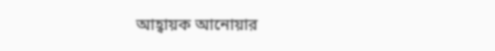আহ্বায়ক আনোয়ার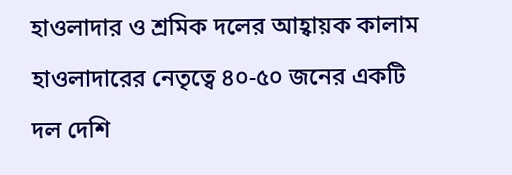হাওলাদার ও শ্রমিক দলের আহ্বায়ক কালাম হাওলাদারের নেতৃত্বে ৪০-৫০ জনের একটি দল দেশি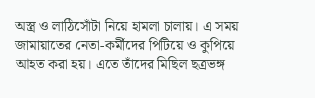অস্ত্র ও লাঠিসোঁটা নিয়ে হামলা চালায়। এ সময় জামায়াতের নেতা-কর্মীদের পিটিয়ে ও কুপিয়ে আহত করা হয়। এতে তাঁদের মিছিল ছত্রভঙ্গ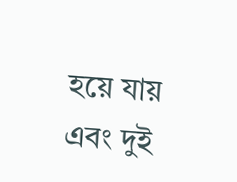হয়ে যায় এবং দুই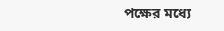পক্ষের মধ্যে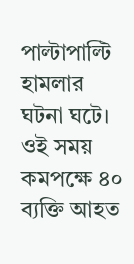পাল্টাপাল্টি হামলার ঘটনা ঘটে। ওই সময় কমপক্ষে ৪০ ব্যক্তি আহত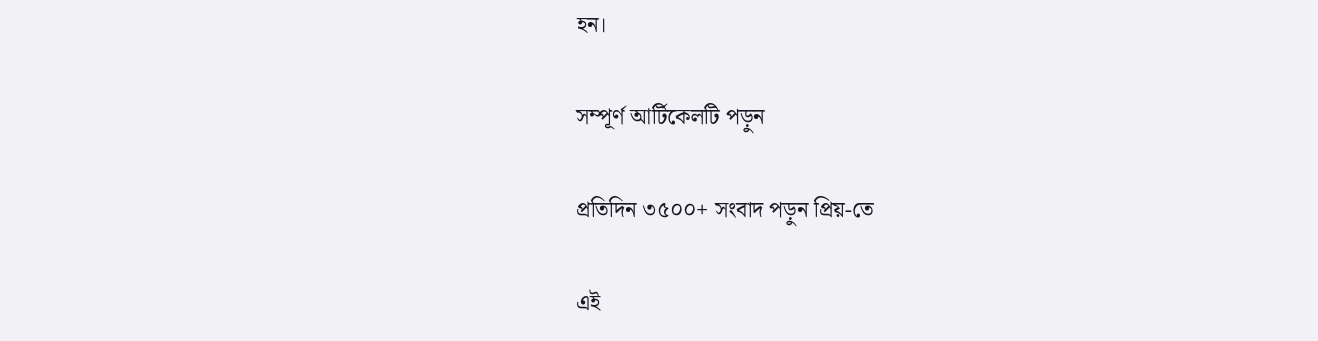হন।

সম্পূর্ণ আর্টিকেলটি পড়ুন

প্রতিদিন ৩৫০০+ সংবাদ পড়ুন প্রিয়-তে

এই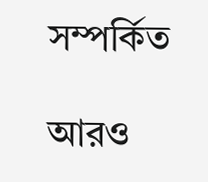সম্পর্কিত

আরও